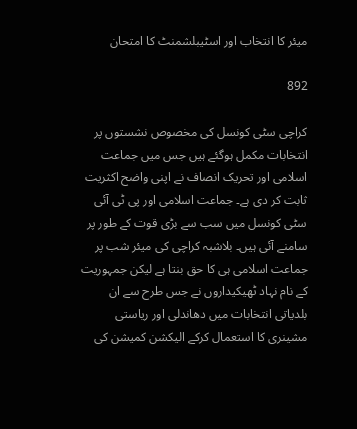میئر کا انتخاب اور اسٹیبلشمنٹ کا امتحان

892

کراچی سٹی کونسل کی مخصوص نشستوں پر انتخابات مکمل ہوگئے ہیں جس میں جماعت اسلامی اور تحریک انصاف نے اپنی واضح اکثریت ثابت کر دی ہے۔ جماعت اسلامی اور پی ٹی آئی سٹی کونسل میں سب سے بڑی قوت کے طور پر سامنے آئی ہیں۔ بلاشبہ کراچی کی میئر شب پر جماعت اسلامی ہی کا حق بنتا ہے لیکن جمہوریت کے نام نہاد ٹھیکیداروں نے جس طرح سے ان بلدیاتی انتخابات میں دھاندلی اور ریاستی مشینری کا استعمال کرکے الیکشن کمیشن کی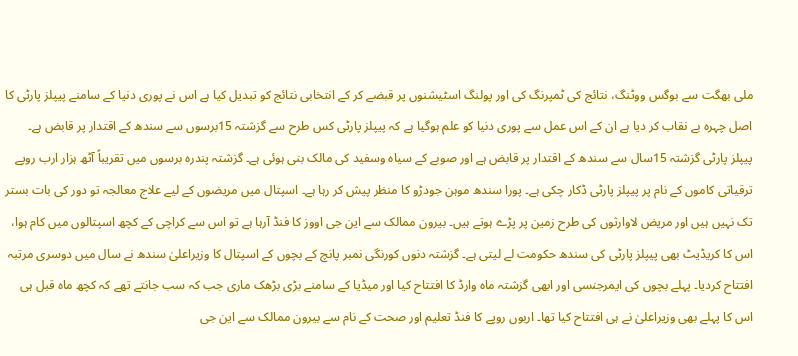ملی بھگت سے بوگس ووٹنگ، نتائج کی ٹمپرنگ کی اور پولنگ اسٹیشنوں پر قبضے کر کے انتخابی نتائج کو تبدیل کیا ہے اس نے پوری دنیا کے سامنے پیپلز پارٹی کا اصل چہرہ بے نقاب کر دیا ہے ان کے اس عمل سے پوری دنیا کو علم ہوگیا ہے کہ پیپلز پارٹی کس طرح سے گزشتہ 15برسوں سے سندھ کے اقتدار پر قابض ہے۔
پیپلز پارٹی گزشتہ 15سال سے سندھ کے اقتدار پر قابض ہے اور صوبے کے سیاہ وسفید کی مالک بنی ہوئی ہے۔ گزشتہ پندرہ برسوں میں تقریباً آٹھ ہزار ارب روپے ترقیاتی کاموں کے نام پر پیپلز پارٹی ڈکار چکی ہے۔ پورا سندھ موہن جودڑو کا منظر پیش کر رہا ہے۔ اسپتال میں مریضوں کے لیے علاج معالجہ تو دور کی بات بستر تک نہیں ہیں اور مریض لاوارثوں کی طرح زمین پر پڑے ہوتے ہیں۔ بیرون ممالک سے این جی اووز کا فنڈ آرہا ہے تو اس سے کراچی کے کچھ اسپتالوں میں کام ہوا، اس کا کریڈیٹ بھی پیپلز پارٹی کی سندھ حکومت لے لیتی ہے۔ گزشتہ دنوں کورنگی نمبر پانچ کے بچوں کے اسپتال کا وزیراعلیٰ سندھ نے سال میں دوسری مرتبہ افتتاح کردیا۔ پہلے بچوں کی ایمرجنسی اور ابھی گزشتہ ماہ وارڈ کا افتتاح کیا اور میڈیا کے سامنے بڑی بڑھک ماری جب کہ سب جانتے تھے کہ کچھ ماہ قبل ہی اس کا پہلے بھی وزیراعلیٰ نے ہی افتتاح کیا تھا۔ اربوں روپے کا فنڈ تعلیم اور صحت کے نام سے بیرون ممالک سے این جی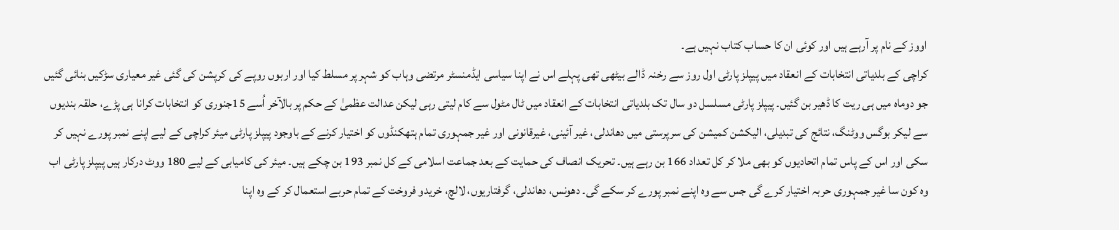اووز کے نام پر آرہے ہیں اور کوئی ان کا حساب کتاب نہیں ہے۔
کراچی کے بلدیاتی انتخابات کے انعقاد میں پیپلز پارٹی اول روز سے رخنہ ڈالے بیٹھی تھی پہلے اس نے اپنا سیاسی ایڈمنسٹر مرتضی وہاب کو شہر پر مسلط کیا اور اربوں روپے کی کرپشن کی گئی غیر معیاری سڑکیں بنائی گئیں جو دوماہ میں ہی ریت کا ڈھیر بن گئیں۔ پیپلز پارٹی مسلسل دو سال تک بلدیاتی انتخابات کے انعقاد میں ٹال مٹول سے کام لیتی رہی لیکن عدالت عظمیٰ کے حکم پر بالآخر اُسے 15جنوری کو انتخابات کرانا ہی پڑے، حلقہ بندیوں سے لیکر بوگس ووٹنگ، نتائج کی تبدیلی، الیکشن کمیشن کی سرپرستی میں دھاندلی، غیر آئینی، غیرقانونی اور غیر جمہوری تمام ہتھکنڈوں کو اختیار کرنے کے باوجود پیپلز پارٹی میئر کراچی کے لیے اپنے نمبر پورے نہیں کر سکی اور اس کے پاس تمام اتحادیوں کو بھی ملا کر کل تعداد 166 بن رہے ہیں۔ تحریک انصاف کی حمایت کے بعد جماعت اسلامی کے کل نمبر 193 بن چکے ہیں۔ میئر کی کامیابی کے لیے 180 ووٹ درکار ہیں پیپلز پارٹی اب وہ کون سا غیر جمہوری حربہ اختیار کرے گی جس سے وہ اپنے نمبر پورے کر سکے گی۔ دھونس، دھاندلی، گرفتاریوں، لالچ، خریدو فروخت کے تمام حربے استعمال کر کے وہ اپنا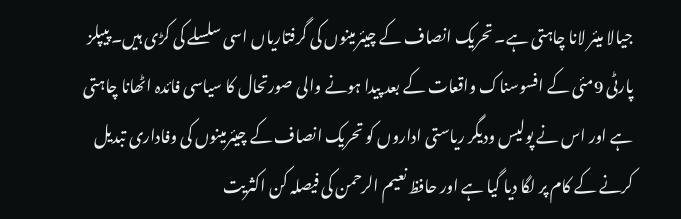جیالا میئر لانا چاہتی ہے۔ تحریک انصاف کے چیئرمینوں کی گرفتاریاں اسی سلسلے کی کڑی ہیں۔ پیپلز پارٹی 9مئی کے افسوسناک واقعات کے بعد پیدا ہونے والی صورتحال کا سیاسی فائدہ اٹھانا چاہتی ہے اور اس نے پولیس ودیگر ریاستی اداروں کو تحریک انصاف کے چیئرمینوں کی وفاداری تبدیل کرنے کے کام پر لگا دیا گیا ہے اور حافظ نعیم الرحمن کی فیصلہ کن اکثریت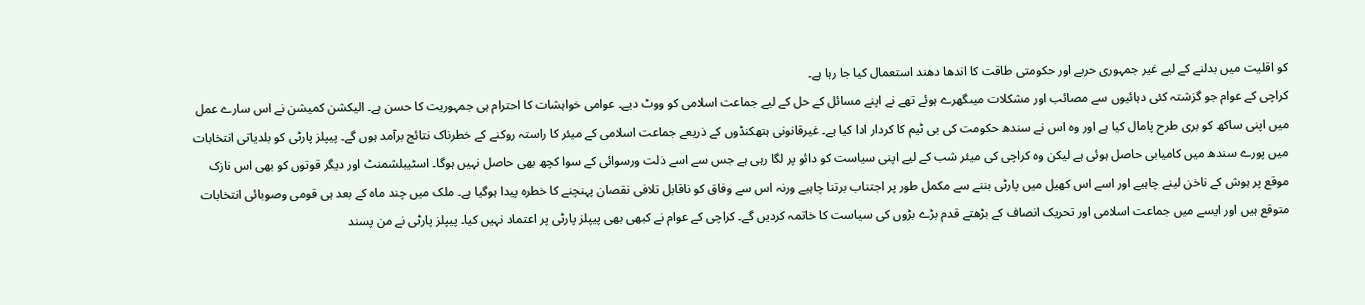کو اقلیت میں بدلنے کے لیے غیر جمہوری حربے اور حکومتی طاقت کا اندھا دھند استعمال کیا جا رہا ہے۔
کراچی کے عوام جو گزشتہ کئی دہائیوں سے مصائب اور مشکلات میںگھرے ہوئے تھے نے اپنے مسائل کے حل کے لیے جماعت اسلامی کو ووٹ دیے۔ عوامی خواہشات کا احترام ہی جمہوریت کا حسن ہے۔ الیکشن کمیشن نے اس سارے عمل میں اپنی ساکھ کو بری طرح پامال کیا ہے اور وہ اس نے سندھ حکومت کی بی ٹیم کا کردار ادا کیا ہے۔ غیرقانونی ہتھکنڈوں کے ذریعے جماعت اسلامی کے میئر کا راستہ روکنے کے خطرناک نتائج برآمد ہوں گے۔ پیپلز پارٹی کو بلدیاتی انتخابات میں پورے سندھ میں کامیابی حاصل ہوئی ہے لیکن وہ کراچی کی میئر شب کے لیے اپنی سیاست کو دائو پر لگا رہی ہے جس سے اسے ذلت ورسوائی کے سوا کچھ بھی حاصل نہیں ہوگا۔ اسٹیبلشمنٹ اور دیگر قوتوں کو بھی اس نازک موقع پر ہوش کے ناخن لینے چاہیے اور اسے اس کھیل میں پارٹی بننے سے مکمل طور پر اجتناب برتنا چاہیے ورنہ اس سے وفاق کو ناقابل تلافی نقصان پہنچنے کا خطرہ پیدا ہوگیا ہے۔ ملک میں چند ماہ کے بعد ہی قومی وصوبائی انتخابات متوقع ہیں اور ایسے میں جماعت اسلامی اور تحریک انصاف کے بڑھتے قدم بڑے بڑوں کی سیاست کا خاتمہ کردیں گے۔ کراچی کے عوام نے کبھی بھی پیپلز پارٹی پر اعتماد نہیں کیا۔ پیپلز پارٹی نے من پسند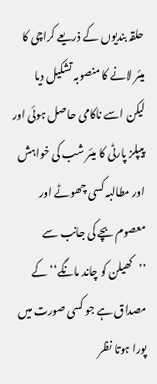حلقہ بندیوں کے ذریعے کراچی کا میئر لانے کا منصوبہ تشکیل دیا لیکن اسے ناکامی حاصل ہوئی اور پیپلز پارٹی کا میئر شب کی خواہش اور مطالبہ کسی چھوٹے اور معصوم بچے کی جانب سے ’’کھیلن کو چاند مانگے‘‘ کے مصداق ہے جو کسی صورت میں پورا ہوتا نظر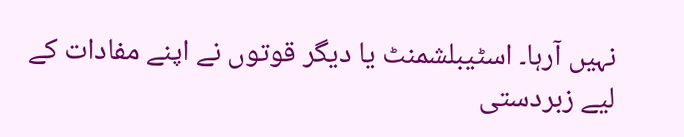نہیں آرہا۔ اسٹیبلشمنٹ یا دیگر قوتوں نے اپنے مفادات کے لیے زبردستی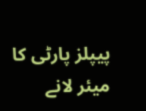پیپلز پارٹی کا میئر لانے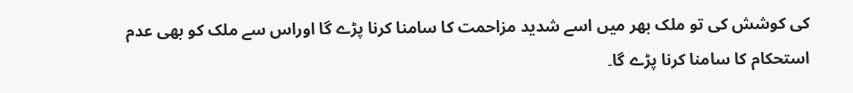کی کوشش کی تو ملک بھر میں اسے شدید مزاحمت کا سامنا کرنا پڑے گا اوراس سے ملک کو بھی عدم استحکام کا سامنا کرنا پڑے گا۔